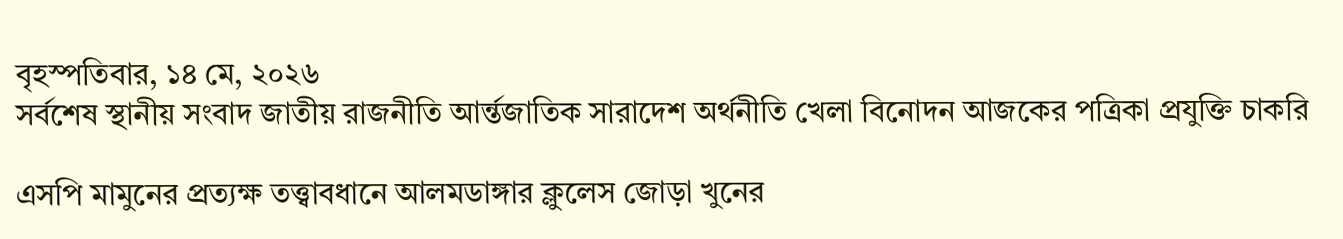বৃহস্পতিবার, ১৪ মে, ২০২৬
সর্বশেষ স্থানীয় সংবাদ জাতীয় রাজনীতি আর্ন্তজাতিক সারাদেশ অর্থনীতি খেলা বিনোদন আজকের পত্রিকা প্রযুক্তি চাকরি

এসপি মামুনের প্রত্যক্ষ তত্ত্বাবধানে আলমডাঙ্গার ক্লুলেস জোড়া খুনের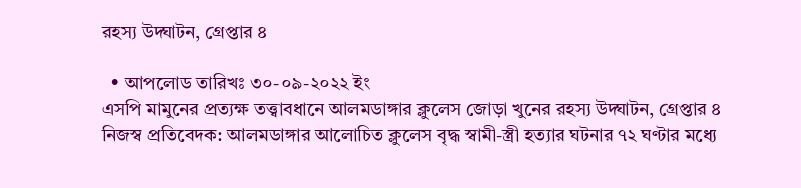রহস্য উদ্ঘাটন, গ্রেপ্তার ৪

  • আপলোড তারিখঃ ৩০-০৯-২০২২ ইং
এসপি মামুনের প্রত্যক্ষ তত্ত্বাবধানে আলমডাঙ্গার ক্লুলেস জোড়া খুনের রহস্য উদ্ঘাটন, গ্রেপ্তার ৪
নিজস্ব প্রতিবেদক: আলমডাঙ্গার আলোচিত ক্লুলেস বৃদ্ধ স্বামী-স্ত্রী হত্যার ঘটনার ৭২ ঘণ্টার মধ্যে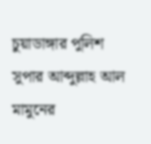চুয়াডাঙ্গার পুলিশ সুপার আব্দুল্লাহ আল মামুনের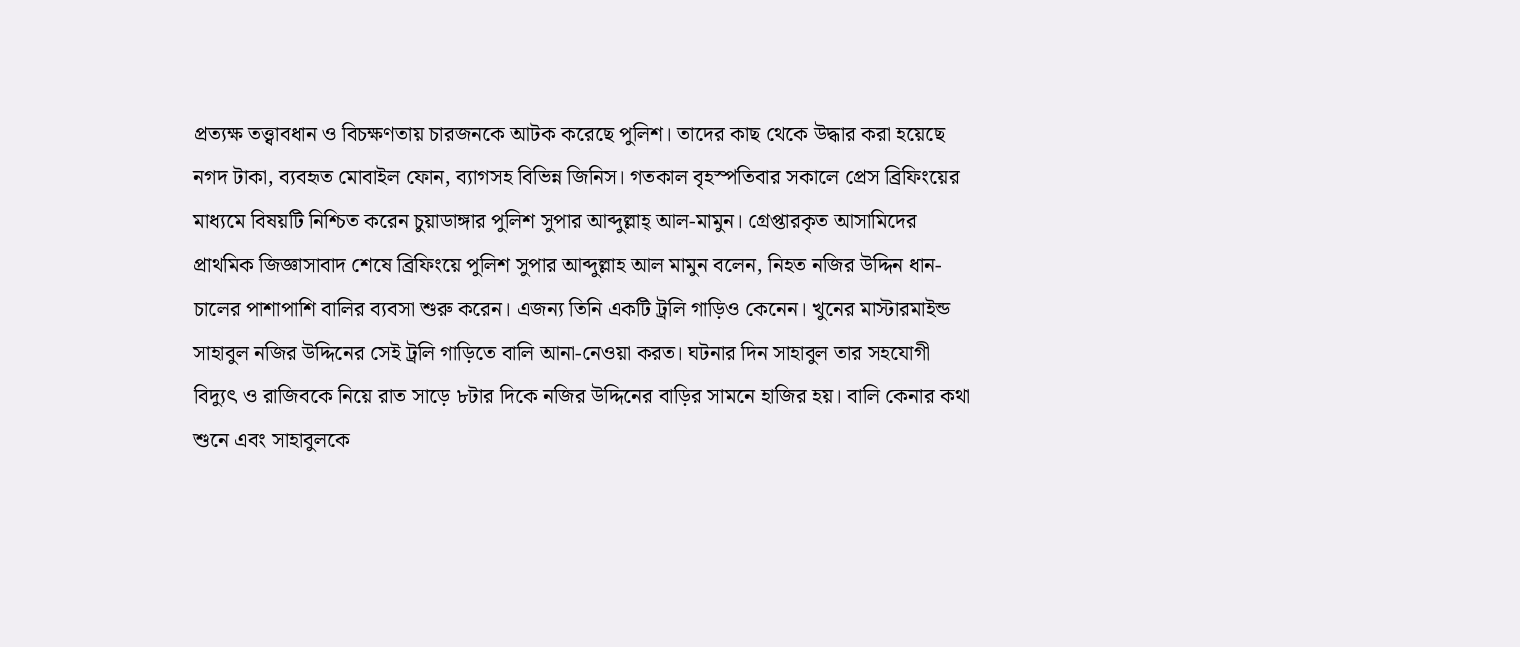প্রত্যক্ষ তত্ত্বাবধান ও বিচক্ষণতায় চারজনকে আটক করেছে পুলিশ। তাদের কাছ থেকে উদ্ধার করা হয়েছে নগদ টাকা, ব্যবহৃত মোবাইল ফোন, ব্যাগসহ বিভিন্ন জিনিস। গতকাল বৃহস্পতিবার সকালে প্রেস ব্রিফিংয়ের মাধ্যমে বিষয়টি নিশ্চিত করেন চুয়াডাঙ্গার পুলিশ সুপার আব্দুল্লাহ্ আল-মামুন। গ্রেপ্তারকৃত আসামিদের প্রাথমিক জিজ্ঞাসাবাদ শেষে ব্রিফিংয়ে পুলিশ সুপার আব্দুল্লাহ আল মামুন বলেন, নিহত নজির উদ্দিন ধান-চালের পাশাপাশি বালির ব্যবসা শুরু করেন। এজন্য তিনি একটি ট্রলি গাড়িও কেনেন। খুনের মাস্টারমাইন্ড সাহাবুল নজির উদ্দিনের সেই ট্রলি গাড়িতে বালি আনা-নেওয়া করত। ঘটনার দিন সাহাবুল তার সহযোগী বিদ্যুৎ ও রাজিবকে নিয়ে রাত সাড়ে ৮টার দিকে নজির উদ্দিনের বাড়ির সামনে হাজির হয়। বালি কেনার কথা শুনে এবং সাহাবুলকে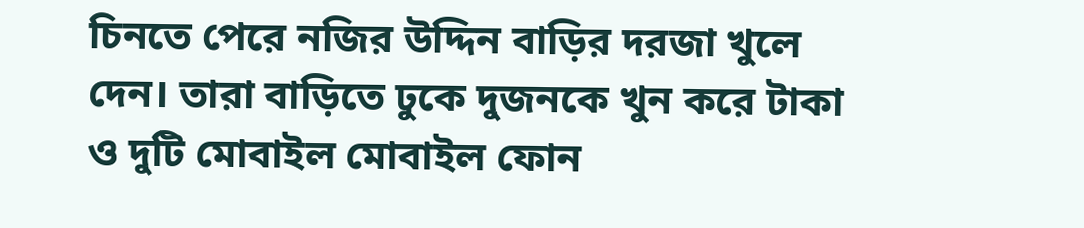চিনতে পেরে নজির উদ্দিন বাড়ির দরজা খুলে দেন। তারা বাড়িতে ঢুকে দুজনকে খুন করে টাকা ও দুটি মোবাইল মোবাইল ফোন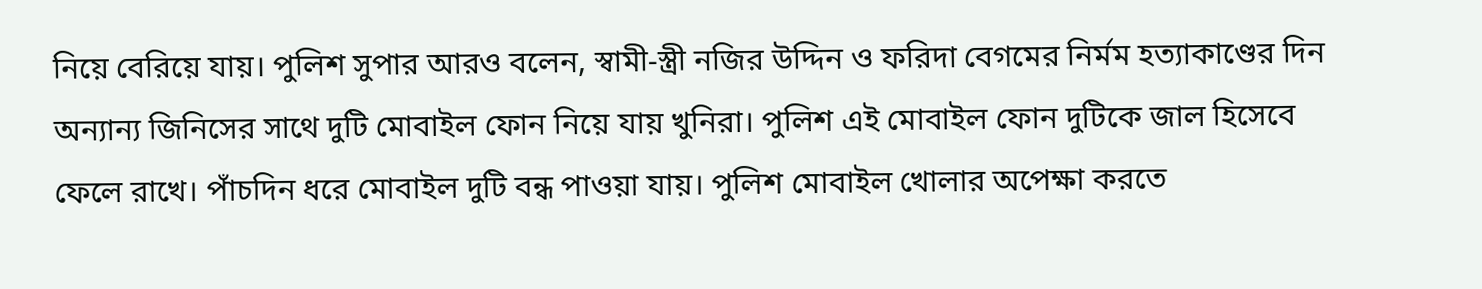নিয়ে বেরিয়ে যায়। পুলিশ সুপার আরও বলেন, স্বামী-স্ত্রী নজির উদ্দিন ও ফরিদা বেগমের নির্মম হত্যাকাণ্ডের দিন অন্যান্য জিনিসের সাথে দুটি মোবাইল ফোন নিয়ে যায় খুনিরা। পুলিশ এই মোবাইল ফোন দুটিকে জাল হিসেবে ফেলে রাখে। পাঁচদিন ধরে মোবাইল দুটি বন্ধ পাওয়া যায়। পুলিশ মোবাইল খোলার অপেক্ষা করতে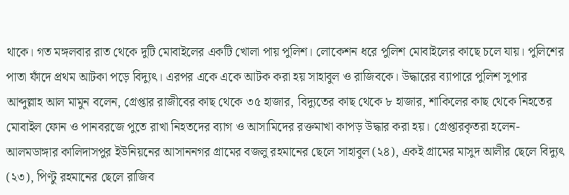থাকে। গত মঙ্গলবার রাত থেকে দুটি মোবাইলের একটি খোলা পায় পুলিশ। লোকেশন ধরে পুলিশ মোবাইলের কাছে চলে যায়। পুলিশের পাতা ফাঁদে প্রথম আটকা পড়ে বিদ্যুৎ। এরপর একে একে আটক করা হয় সাহাবুল ও রাজিবকে। উদ্ধারের ব্যাপারে পুলিশ সুপার আব্দুল্লাহ আল মামুন বলেন, গ্রেপ্তার রাজীবের কাছ থেকে ৩৫ হাজার, বিদ্যুতের কাছ থেকে ৮ হাজার, শাকিলের কাছ থেকে নিহতের মোবাইল ফোন ও পানবরজে পুতে রাখা নিহতদের ব্যাগ ও আসামিদের রক্তমাখা কাপড় উদ্ধার করা হয়। গ্রেপ্তারকৃতরা হলেন- আলমডাঙ্গার কালিদাসপুর ইউনিয়নের আসাননগর গ্রামের বজলু রহমানের ছেলে সাহাবুল (২৪), একই গ্রামের মাসুদ আলীর ছেলে বিদ্যুৎ (২৩), পিণ্টু রহমানের ছেলে রাজিব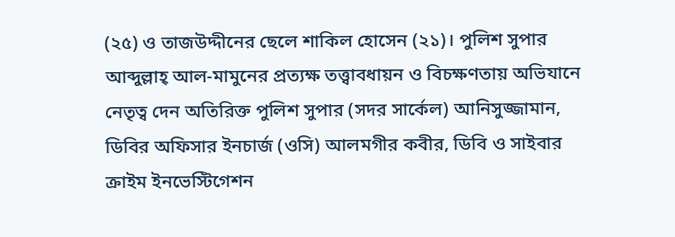(২৫) ও তাজউদ্দীনের ছেলে শাকিল হোসেন (২১)। পুলিশ সুপার আব্দুল্লাহ্ আল-মামুনের প্রত্যক্ষ তত্ত্বাবধায়ন ও বিচক্ষণতায় অভিযানে নেতৃত্ব দেন অতিরিক্ত পুলিশ সুপার (সদর সার্কেল) আনিসুজ্জামান, ডিবির অফিসার ইনচার্জ (ওসি) আলমগীর কবীর, ডিবি ও সাইবার ক্রাইম ইনভেস্টিগেশন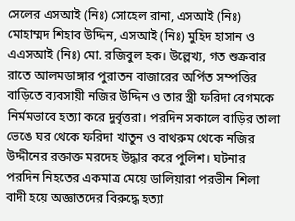সেলের এসআই (নিঃ) সোহেল রানা, এসআই (নিঃ) মোহাম্মদ শিহাব উদ্দিন, এসআই (নিঃ) মুহিদ হাসান ও এএসআই (নিঃ) মো. রজিবুল হক। উল্লেখ্য, গত শুক্রবার রাতে আলমডাঙ্গার পুরাতন বাজারের অর্পিত সম্পত্তির বাড়িতে ব্যবসায়ী নজির উদ্দিন ও তার স্ত্রী ফরিদা বেগমকে নির্মমভাবে হত্যা করে দুর্বৃত্তরা। পরদিন সকালে বাড়ির তালা ভেঙে ঘর থেকে ফরিদা খাতুন ও বাথরুম থেকে নজির উদ্দীনের রক্তাক্ত মরদেহ উদ্ধার করে পুলিশ। ঘটনার পরদিন নিহতের একমাত্র মেয়ে ডালিয়ারা পরভীন শিলা বাদী হয়ে অজ্ঞাতদের বিরুদ্ধে হত্যা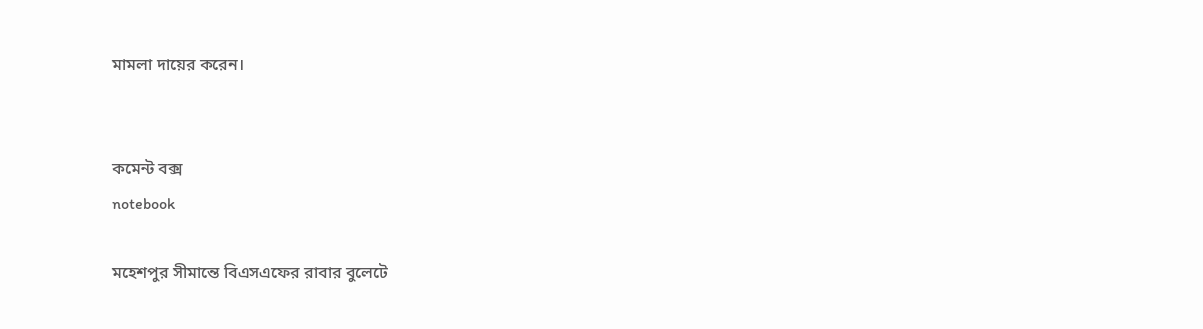মামলা দায়ের করেন।


কমেন্ট বক্স
notebook

মহেশপুর সীমান্তে বিএসএফের রাবার বুলেটে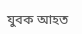যুবক আহত